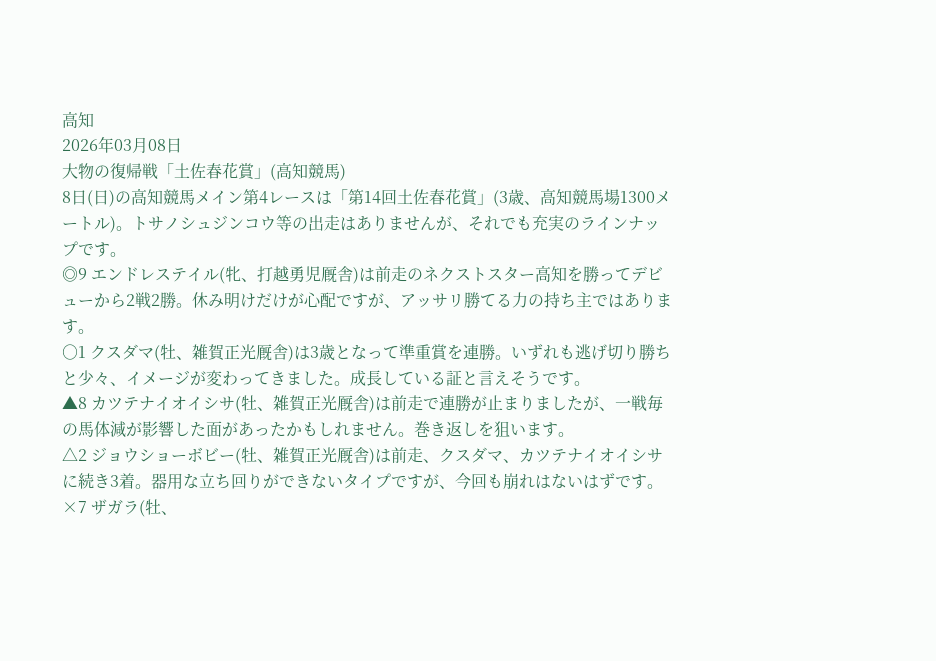高知
2026年03月08日
大物の復帰戦「土佐春花賞」(高知競馬)
8日(日)の高知競馬メイン第4レースは「第14回土佐春花賞」(3歳、高知競馬場1300メートル)。トサノシュジンコウ等の出走はありませんが、それでも充実のラインナップです。
◎9 エンドレステイル(牝、打越勇児厩舎)は前走のネクストスター高知を勝ってデビューから2戦2勝。休み明けだけが心配ですが、アッサリ勝てる力の持ち主ではあります。
○1 クスダマ(牡、雑賀正光厩舎)は3歳となって準重賞を連勝。いずれも逃げ切り勝ちと少々、イメージが変わってきました。成長している証と言えそうです。
▲8 カツテナイオイシサ(牡、雑賀正光厩舎)は前走で連勝が止まりましたが、一戦毎の馬体減が影響した面があったかもしれません。巻き返しを狙います。
△2 ジョウショーボビー(牡、雑賀正光厩舎)は前走、クスダマ、カツテナイオイシサに続き3着。器用な立ち回りができないタイプですが、今回も崩れはないはずです。
×7 ザガラ(牡、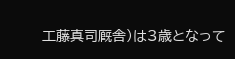工藤真司厩舎)は3歳となって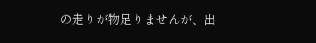の走りが物足りませんが、出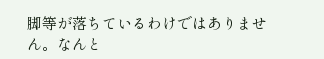脚等が落ちているわけではありません。なんと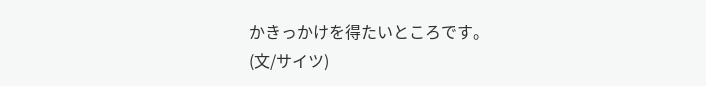かきっかけを得たいところです。
(文/サイツ)